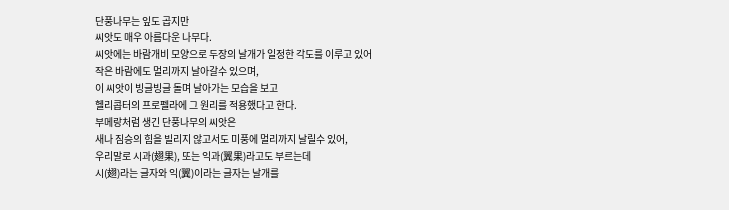단풍나무는 잎도 곱지만
씨앗도 매우 아름다운 나무다.
씨앗에는 바람개비 모양으로 두장의 날개가 일정한 각도를 이루고 있어
작은 바람에도 멀리까지 날아갈수 있으며,
이 씨앗이 빙글빙글 돌며 날아가는 모습을 보고
헬리콥터의 프로펠라에 그 원리를 적용했다고 한다.
부메랑처럼 생긴 단풍나무의 씨앗은
새나 짐승의 힘을 빌리지 않고서도 미풍에 멀리까지 날릴수 있어,
우리말로 시과(翅果), 또는 익과(翼果)라고도 부르는데
시(翅)라는 글자와 익(翼)이라는 글자는 날개를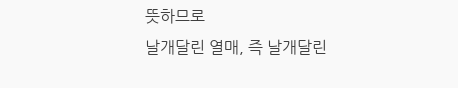뜻하므로
날개달린 열매, 즉 날개달린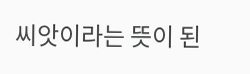씨앗이라는 뜻이 된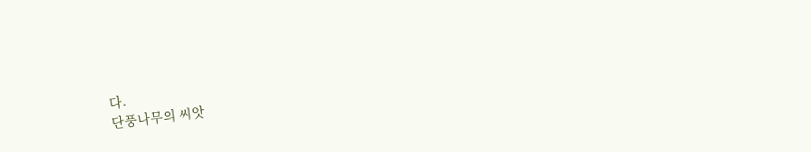다.
단풍나무의 씨앗